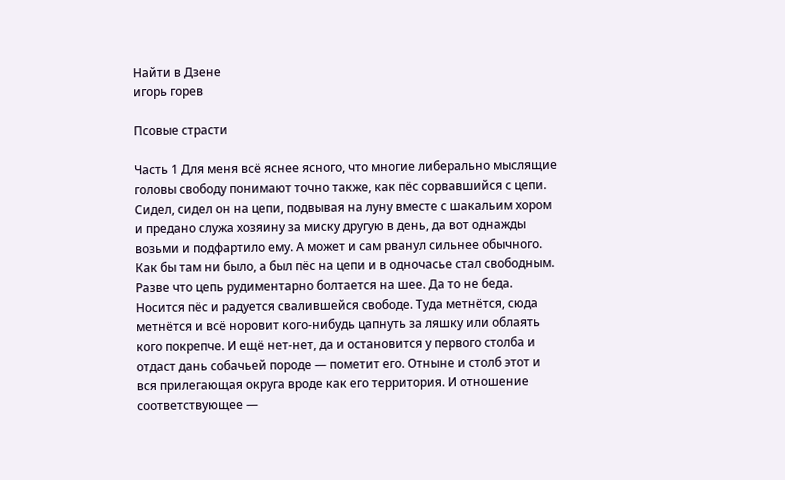Найти в Дзене
игорь горев

Псовые страсти

Часть 1 Для меня всё яснее ясного, что многие либерально мыслящие головы свободу понимают точно также, как пёс сорвавшийся с цепи. Сидел, сидел он на цепи, подвывая на луну вместе с шакальим хором и предано служа хозяину за миску другую в день, да вот однажды возьми и подфартило ему. А может и сам рванул сильнее обычного. Как бы там ни было, а был пёс на цепи и в одночасье стал свободным. Разве что цепь рудиментарно болтается на шее. Да то не беда. Носится пёс и радуется свалившейся свободе. Туда метнётся, сюда метнётся и всё норовит кого-нибудь цапнуть за ляшку или облаять кого покрепче. И ещё нет-нет, да и остановится у первого столба и отдаст дань собачьей породе — пометит его. Отныне и столб этот и вся прилегающая округа вроде как его территория. И отношение соответствующее —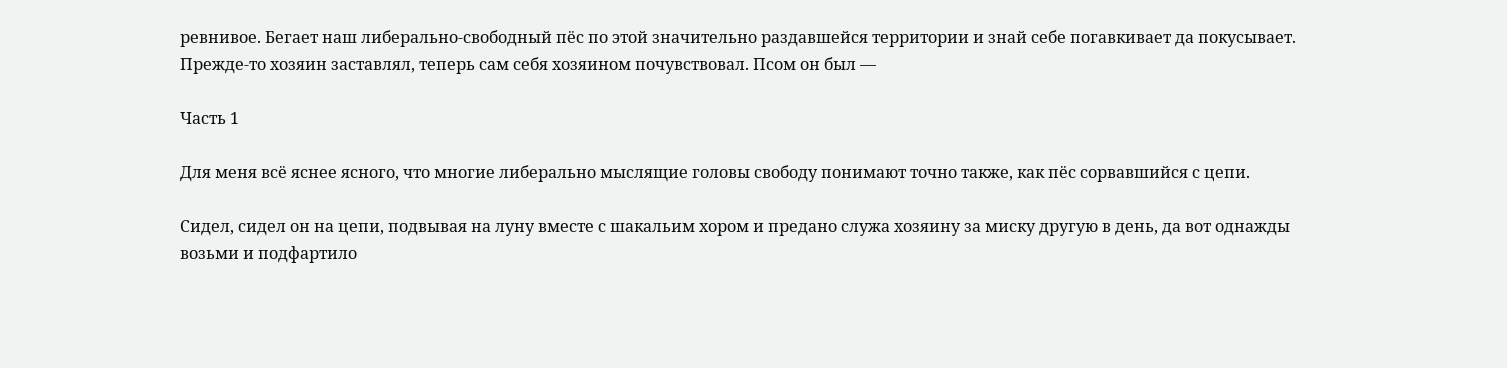ревнивое. Бегает наш либерально-свободный пёс по этой значительно раздавшейся территории и знай себе погавкивает да покусывает. Прежде-то хозяин заставлял, теперь сам себя хозяином почувствовал. Псом он был —

Часть 1

Для меня всё яснее ясного, что многие либерально мыслящие головы свободу понимают точно также, как пёс сорвавшийся с цепи.

Сидел, сидел он на цепи, подвывая на луну вместе с шакальим хором и предано служа хозяину за миску другую в день, да вот однажды возьми и подфартило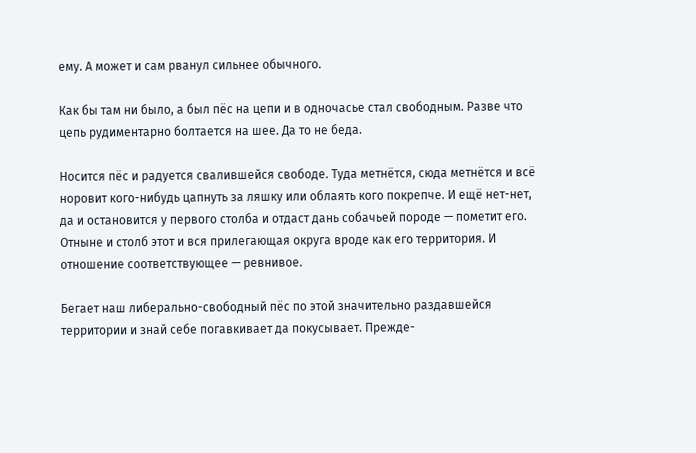ему. А может и сам рванул сильнее обычного.

Как бы там ни было, а был пёс на цепи и в одночасье стал свободным. Разве что цепь рудиментарно болтается на шее. Да то не беда.

Носится пёс и радуется свалившейся свободе. Туда метнётся, сюда метнётся и всё норовит кого-нибудь цапнуть за ляшку или облаять кого покрепче. И ещё нет-нет, да и остановится у первого столба и отдаст дань собачьей породе — пометит его. Отныне и столб этот и вся прилегающая округа вроде как его территория. И отношение соответствующее — ревнивое.

Бегает наш либерально-свободный пёс по этой значительно раздавшейся территории и знай себе погавкивает да покусывает. Прежде-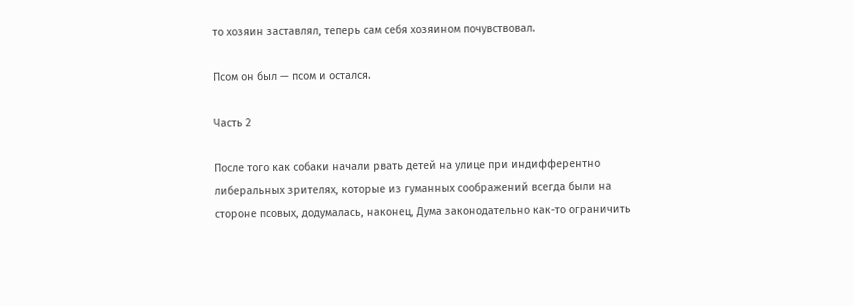то хозяин заставлял, теперь сам себя хозяином почувствовал.

Псом он был — псом и остался.

Часть 2

После того как собаки начали рвать детей на улице при индифферентно либеральных зрителях, которые из гуманных соображений всегда были на стороне псовых, додумалась, наконец, Дума законодательно как-то ограничить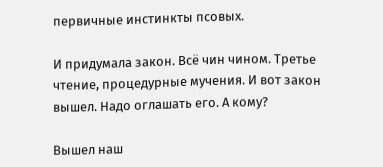первичные инстинкты псовых.

И придумала закон. Всё чин чином. Третье чтение, процедурные мучения. И вот закон вышел. Надо оглашать его. А кому?

Вышел наш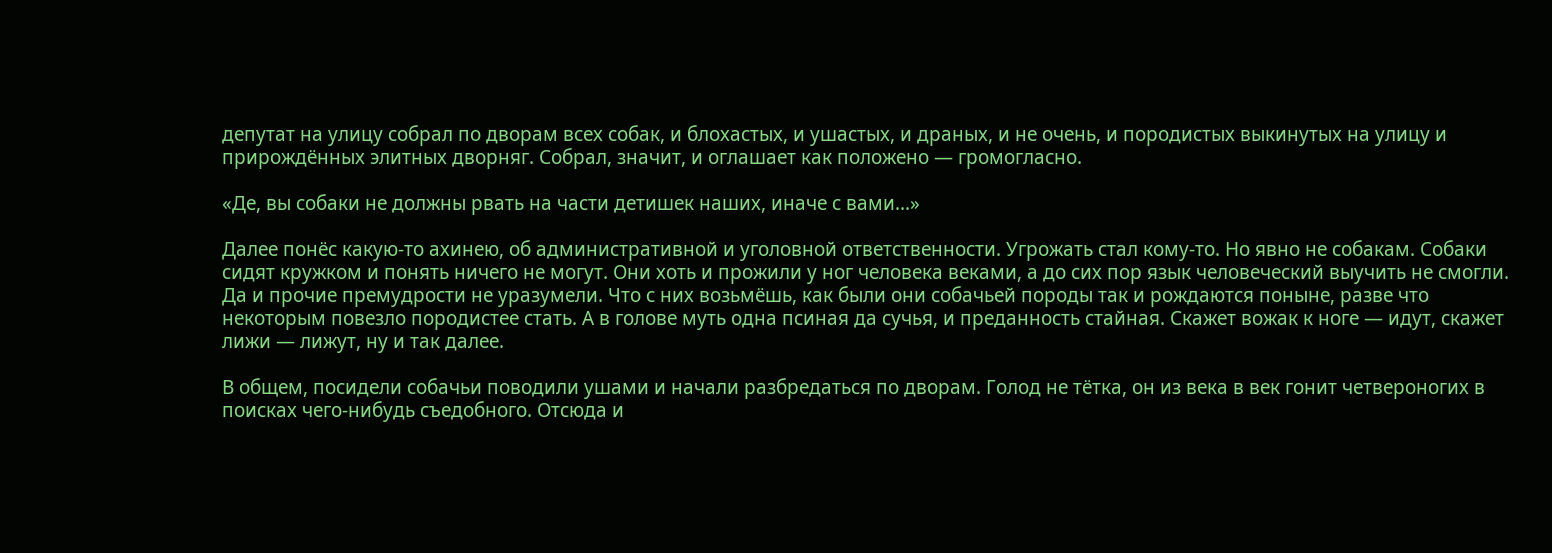депутат на улицу собрал по дворам всех собак, и блохастых, и ушастых, и драных, и не очень, и породистых выкинутых на улицу и прирождённых элитных дворняг. Собрал, значит, и оглашает как положено — громогласно.

«Де, вы собаки не должны рвать на части детишек наших, иначе с вами...»

Далее понёс какую-то ахинею, об административной и уголовной ответственности. Угрожать стал кому-то. Но явно не собакам. Собаки сидят кружком и понять ничего не могут. Они хоть и прожили у ног человека веками, а до сих пор язык человеческий выучить не смогли. Да и прочие премудрости не уразумели. Что с них возьмёшь, как были они собачьей породы так и рождаются поныне, разве что некоторым повезло породистее стать. А в голове муть одна псиная да сучья, и преданность стайная. Скажет вожак к ноге — идут, скажет лижи — лижут, ну и так далее.

В общем, посидели собачьи поводили ушами и начали разбредаться по дворам. Голод не тётка, он из века в век гонит четвероногих в поисках чего-нибудь съедобного. Отсюда и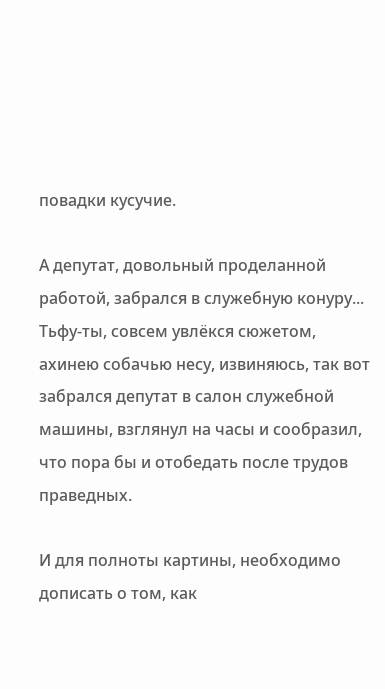повадки кусучие.

А депутат, довольный проделанной работой, забрался в служебную конуру... Тьфу-ты, совсем увлёкся сюжетом, ахинею собачью несу, извиняюсь, так вот забрался депутат в салон служебной машины, взглянул на часы и сообразил, что пора бы и отобедать после трудов праведных.

И для полноты картины, необходимо дописать о том, как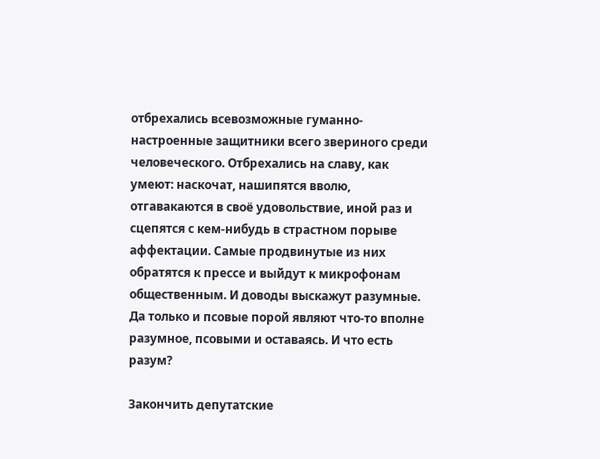отбрехались всевозможные гуманно-настроенные защитники всего звериного среди человеческого. Отбрехались на славу, как умеют: наскочат, нашипятся вволю, отгавакаются в своё удовольствие, иной раз и сцепятся с кем-нибудь в страстном порыве аффектации. Самые продвинутые из них обратятся к прессе и выйдут к микрофонам общественным. И доводы выскажут разумные. Да только и псовые порой являют что-то вполне разумное, псовыми и оставаясь. И что есть разум?

Закончить депутатские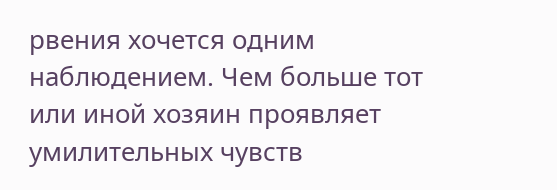рвения хочется одним наблюдением. Чем больше тот или иной хозяин проявляет умилительных чувств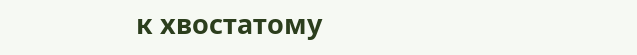к хвостатому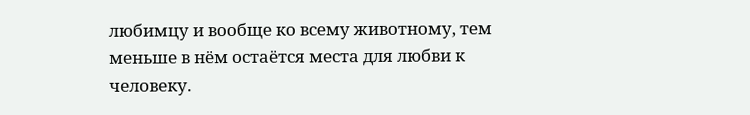любимцу и вообще ко всему животному, тем меньше в нём остаётся места для любви к человеку.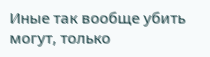Иные так вообще убить могут, только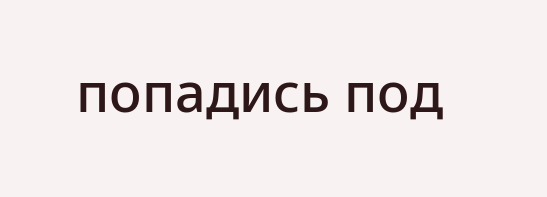попадись под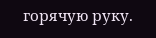горячую руку.